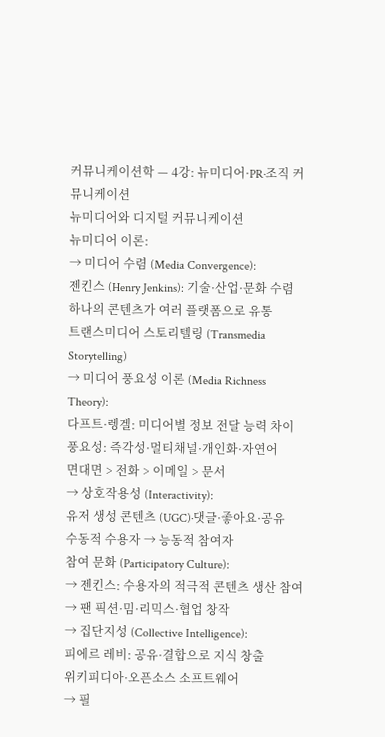커뮤니케이션학 — 4강: 뉴미디어·PR·조직 커뮤니케이션
뉴미디어와 디지털 커뮤니케이션
뉴미디어 이론:
→ 미디어 수렴 (Media Convergence):
젠킨스 (Henry Jenkins): 기술·산업·문화 수렴
하나의 콘텐츠가 여러 플랫폼으로 유통
트랜스미디어 스토리텔링 (Transmedia Storytelling)
→ 미디어 풍요성 이론 (Media Richness Theory):
다프트·렝겔: 미디어별 정보 전달 능력 차이
풍요성: 즉각성·멀티채널·개인화·자연어
면대면 > 전화 > 이메일 > 문서
→ 상호작용성 (Interactivity):
유저 생성 콘텐츠 (UGC)·댓글·좋아요·공유
수동적 수용자 → 능동적 참여자
참여 문화 (Participatory Culture):
→ 젠킨스: 수용자의 적극적 콘텐츠 생산 참여
→ 팬 픽션·밈·리믹스·협업 창작
→ 집단지성 (Collective Intelligence):
피에르 레비: 공유·결합으로 지식 창출
위키피디아·오픈소스 소프트웨어
→ 필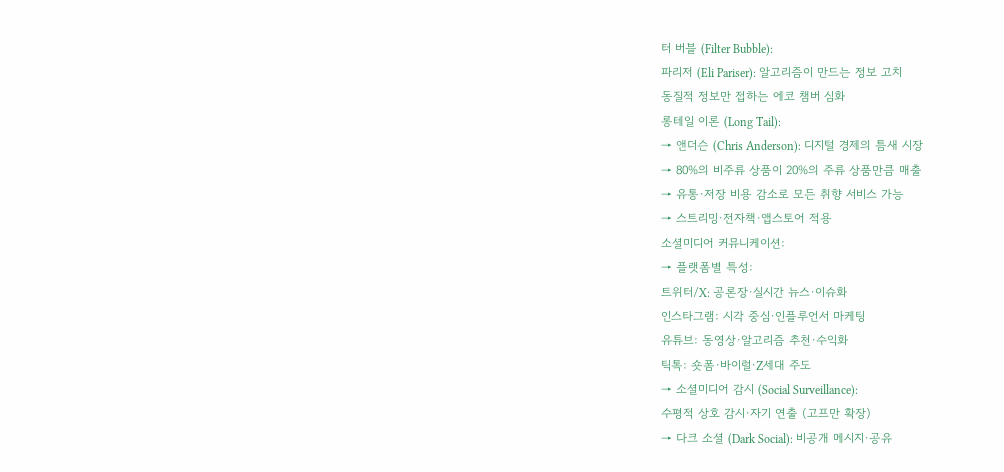터 버블 (Filter Bubble):
파리저 (Eli Pariser): 알고리즘이 만드는 정보 고치
동질적 정보만 접하는 에코 챔버 심화
롱테일 이론 (Long Tail):
→ 앤더슨 (Chris Anderson): 디지털 경제의 틈새 시장
→ 80%의 비주류 상품이 20%의 주류 상품만큼 매출
→ 유통·저장 비용 감소로 모든 취향 서비스 가능
→ 스트리밍·전자책·앱스토어 적용
소셜미디어 커뮤니케이션:
→ 플랫폼별 특성:
트위터/X: 공론장·실시간 뉴스·이슈화
인스타그램: 시각 중심·인플루언서 마케팅
유튜브: 동영상·알고리즘 추천·수익화
틱톡: 숏폼·바이럴·Z세대 주도
→ 소셜미디어 감시 (Social Surveillance):
수평적 상호 감시·자기 연출 (고프만 확장)
→ 다크 소셜 (Dark Social): 비공개 메시지·공유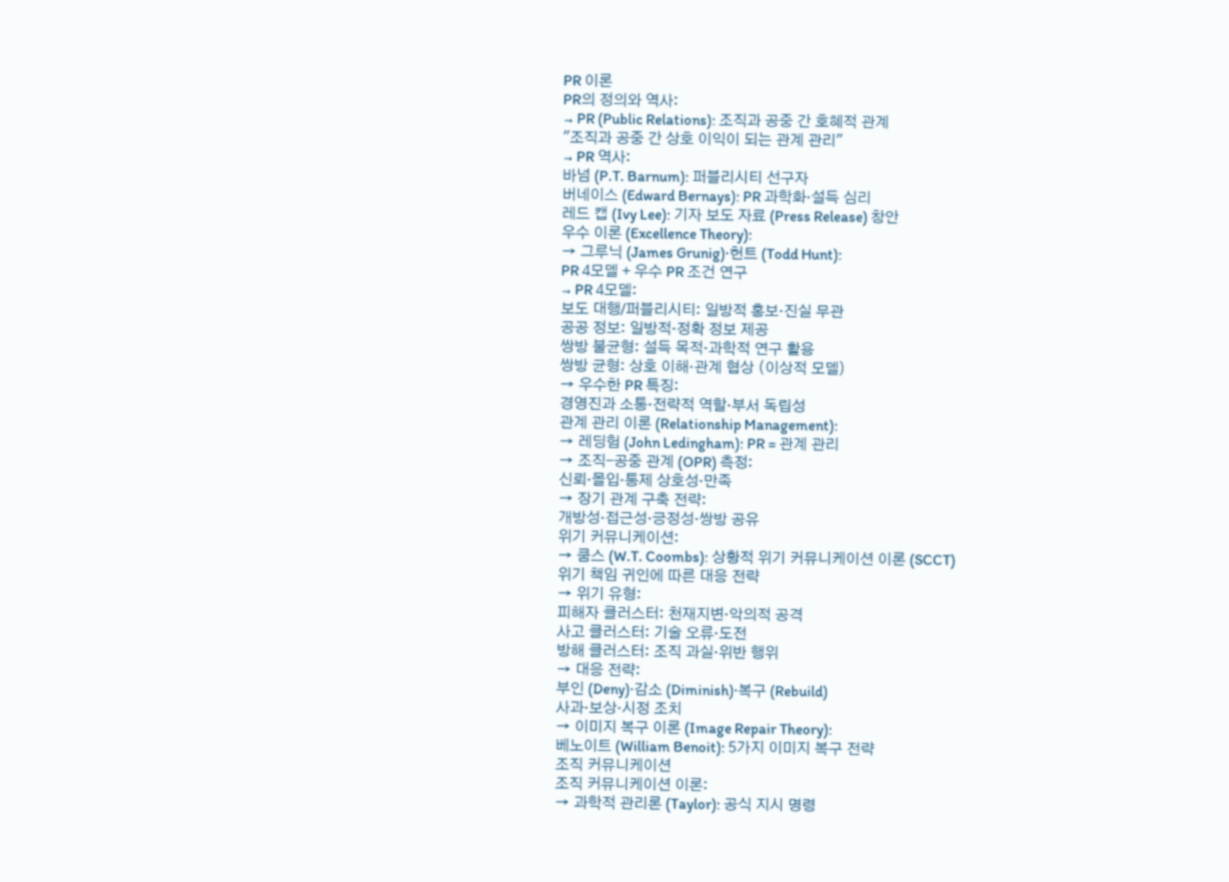PR 이론
PR의 정의와 역사:
→ PR (Public Relations): 조직과 공중 간 호혜적 관계
"조직과 공중 간 상호 이익이 되는 관계 관리"
→ PR 역사:
바넘 (P.T. Barnum): 퍼블리시티 선구자
버네이스 (Edward Bernays): PR 과학화·설득 심리
레드 캡 (Ivy Lee): 기자 보도 자료 (Press Release) 창안
우수 이론 (Excellence Theory):
→ 그루닉 (James Grunig)·헌트 (Todd Hunt):
PR 4모델 + 우수 PR 조건 연구
→ PR 4모델:
보도 대행/퍼블리시티: 일방적 홍보·진실 무관
공공 정보: 일방적·정확 정보 제공
쌍방 불균형: 설득 목적·과학적 연구 활용
쌍방 균형: 상호 이해·관계 협상 (이상적 모델)
→ 우수한 PR 특징:
경영진과 소통·전략적 역할·부서 독립성
관계 관리 이론 (Relationship Management):
→ 레딩험 (John Ledingham): PR = 관계 관리
→ 조직-공중 관계 (OPR) 측정:
신뢰·몰입·통제 상호성·만족
→ 장기 관계 구축 전략:
개방성·접근성·긍정성·쌍방 공유
위기 커뮤니케이션:
→ 쿰스 (W.T. Coombs): 상황적 위기 커뮤니케이션 이론 (SCCT)
위기 책임 귀인에 따른 대응 전략
→ 위기 유형:
피해자 클러스터: 천재지변·악의적 공격
사고 클러스터: 기술 오류·도전
방해 클러스터: 조직 과실·위반 행위
→ 대응 전략:
부인 (Deny)·감소 (Diminish)·복구 (Rebuild)
사과·보상·시정 조치
→ 이미지 복구 이론 (Image Repair Theory):
베노이트 (William Benoit): 5가지 이미지 복구 전략
조직 커뮤니케이션
조직 커뮤니케이션 이론:
→ 과학적 관리론 (Taylor): 공식 지시 명령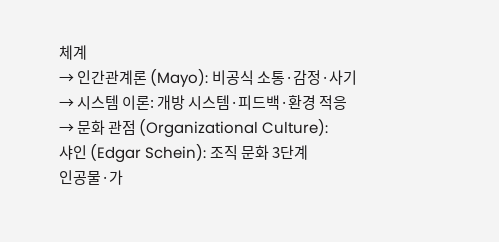체계
→ 인간관계론 (Mayo): 비공식 소통·감정·사기
→ 시스템 이론: 개방 시스템·피드백·환경 적응
→ 문화 관점 (Organizational Culture):
샤인 (Edgar Schein): 조직 문화 3단계
인공물·가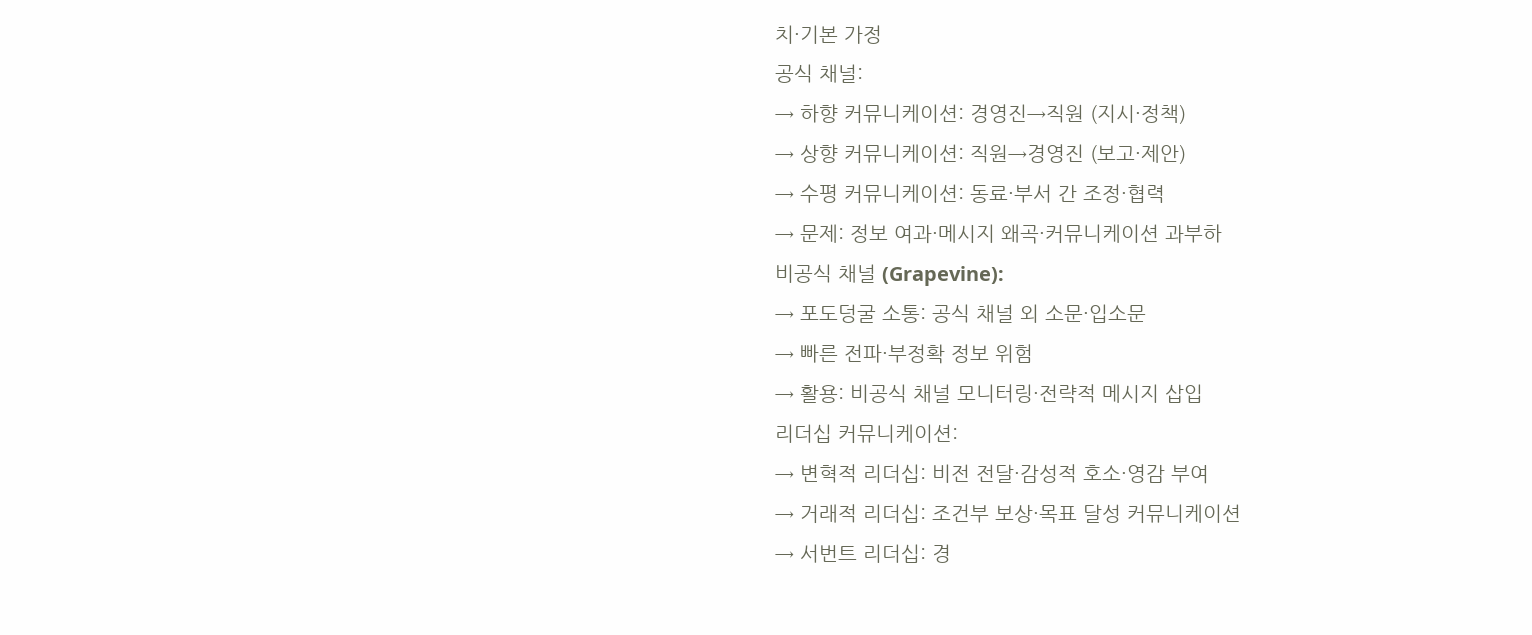치·기본 가정
공식 채널:
→ 하향 커뮤니케이션: 경영진→직원 (지시·정책)
→ 상향 커뮤니케이션: 직원→경영진 (보고·제안)
→ 수평 커뮤니케이션: 동료·부서 간 조정·협력
→ 문제: 정보 여과·메시지 왜곡·커뮤니케이션 과부하
비공식 채널 (Grapevine):
→ 포도덩굴 소통: 공식 채널 외 소문·입소문
→ 빠른 전파·부정확 정보 위험
→ 활용: 비공식 채널 모니터링·전략적 메시지 삽입
리더십 커뮤니케이션:
→ 변혁적 리더십: 비전 전달·감성적 호소·영감 부여
→ 거래적 리더십: 조건부 보상·목표 달성 커뮤니케이션
→ 서번트 리더십: 경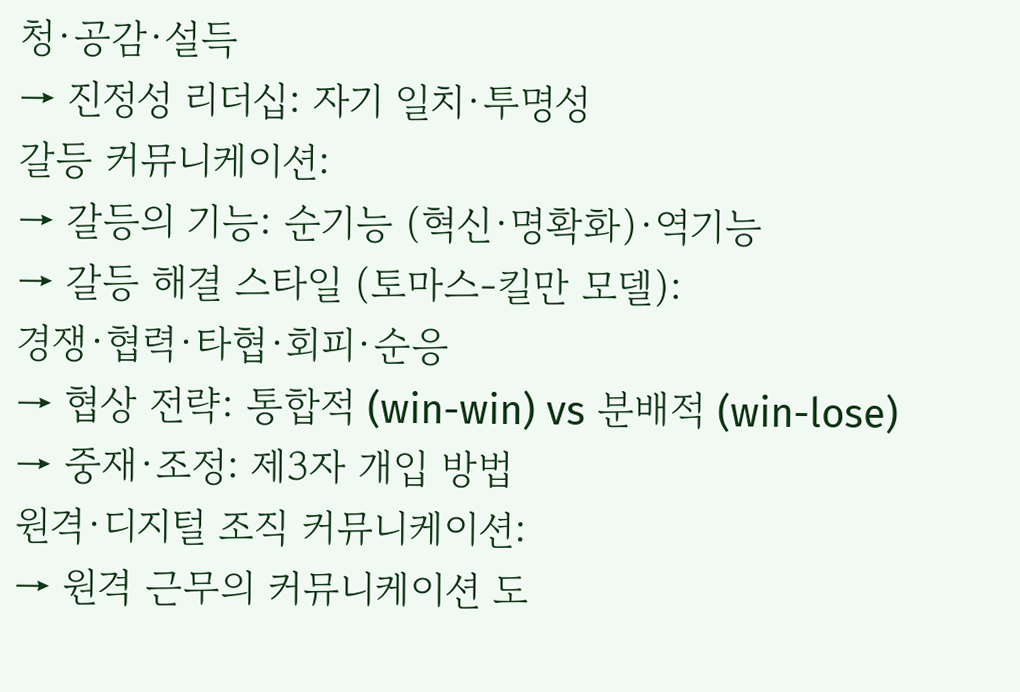청·공감·설득
→ 진정성 리더십: 자기 일치·투명성
갈등 커뮤니케이션:
→ 갈등의 기능: 순기능 (혁신·명확화)·역기능
→ 갈등 해결 스타일 (토마스-킬만 모델):
경쟁·협력·타협·회피·순응
→ 협상 전략: 통합적 (win-win) vs 분배적 (win-lose)
→ 중재·조정: 제3자 개입 방법
원격·디지털 조직 커뮤니케이션:
→ 원격 근무의 커뮤니케이션 도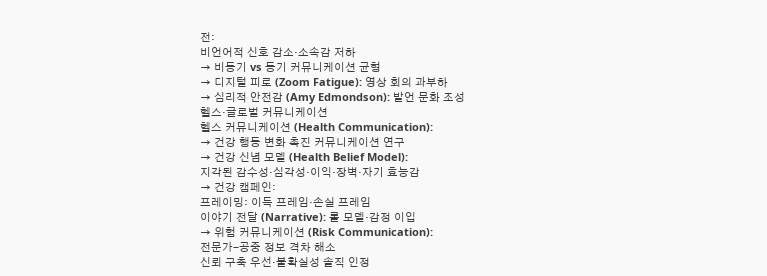전:
비언어적 신호 감소·소속감 저하
→ 비동기 vs 동기 커뮤니케이션 균형
→ 디지털 피로 (Zoom Fatigue): 영상 회의 과부하
→ 심리적 안전감 (Amy Edmondson): 발언 문화 조성
헬스·글로벌 커뮤니케이션
헬스 커뮤니케이션 (Health Communication):
→ 건강 행동 변화 촉진 커뮤니케이션 연구
→ 건강 신념 모델 (Health Belief Model):
지각된 감수성·심각성·이익·장벽·자기 효능감
→ 건강 캠페인:
프레이밍: 이득 프레임·손실 프레임
이야기 전달 (Narrative): 롤 모델·감정 이입
→ 위험 커뮤니케이션 (Risk Communication):
전문가-공중 정보 격차 해소
신뢰 구축 우선·불확실성 솔직 인정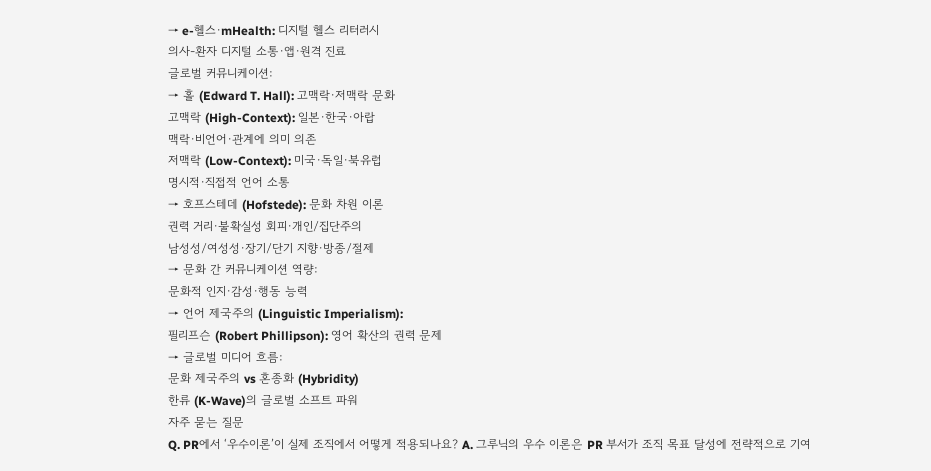→ e-헬스·mHealth: 디지털 헬스 리터러시
의사-환자 디지털 소통·앱·원격 진료
글로벌 커뮤니케이션:
→ 홀 (Edward T. Hall): 고맥락·저맥락 문화
고맥락 (High-Context): 일본·한국·아랍
맥락·비언어·관계에 의미 의존
저맥락 (Low-Context): 미국·독일·북유럽
명시적·직접적 언어 소통
→ 호프스테데 (Hofstede): 문화 차원 이론
권력 거리·불확실성 회피·개인/집단주의
남성성/여성성·장기/단기 지향·방종/절제
→ 문화 간 커뮤니케이션 역량:
문화적 인지·감성·행동 능력
→ 언어 제국주의 (Linguistic Imperialism):
필리프슨 (Robert Phillipson): 영어 확산의 권력 문제
→ 글로벌 미디어 흐름:
문화 제국주의 vs 혼종화 (Hybridity)
한류 (K-Wave)의 글로벌 소프트 파워
자주 묻는 질문
Q. PR에서 ‘우수이론’이 실제 조직에서 어떻게 적용되나요? A. 그루닉의 우수 이론은 PR 부서가 조직 목표 달성에 전략적으로 기여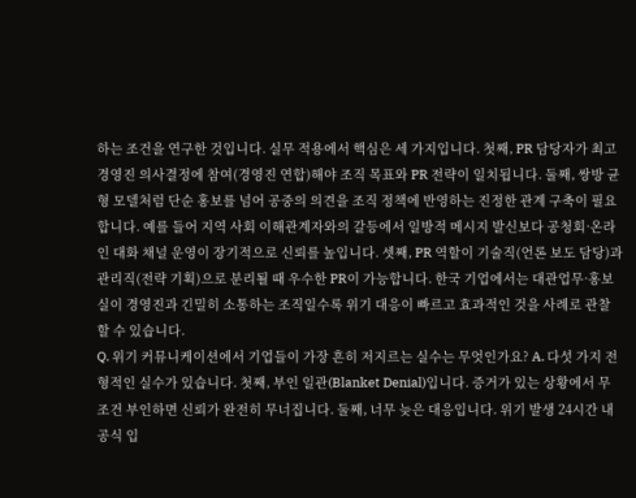하는 조건을 연구한 것입니다. 실무 적용에서 핵심은 세 가지입니다. 첫째, PR 담당자가 최고 경영진 의사결정에 참여(경영진 연합)해야 조직 목표와 PR 전략이 일치됩니다. 둘째, 쌍방 균형 모델처럼 단순 홍보를 넘어 공중의 의견을 조직 정책에 반영하는 진정한 관계 구축이 필요합니다. 예를 들어 지역 사회 이해관계자와의 갈등에서 일방적 메시지 발신보다 공청회·온라인 대화 채널 운영이 장기적으로 신뢰를 높입니다. 셋째, PR 역할이 기술직(언론 보도 담당)과 관리직(전략 기획)으로 분리될 때 우수한 PR이 가능합니다. 한국 기업에서는 대관업무·홍보실이 경영진과 긴밀히 소통하는 조직일수록 위기 대응이 빠르고 효과적인 것을 사례로 관찰할 수 있습니다.
Q. 위기 커뮤니케이션에서 기업들이 가장 흔히 저지르는 실수는 무엇인가요? A. 다섯 가지 전형적인 실수가 있습니다. 첫째, 부인 일관(Blanket Denial)입니다. 증거가 있는 상황에서 무조건 부인하면 신뢰가 완전히 무너집니다. 둘째, 너무 늦은 대응입니다. 위기 발생 24시간 내 공식 입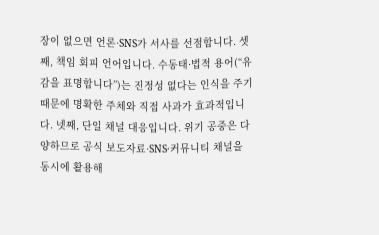장이 없으면 언론·SNS가 서사를 선점합니다. 셋째, 책임 회피 언어입니다. 수동태·법적 용어(“유감을 표명합니다”)는 진정성 없다는 인식을 주기 때문에 명확한 주체와 직접 사과가 효과적입니다. 넷째, 단일 채널 대응입니다. 위기 공중은 다양하므로 공식 보도자료·SNS·커뮤니티 채널을 동시에 활용해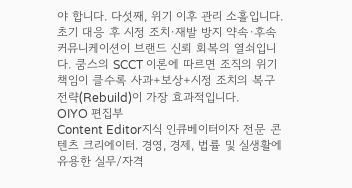야 합니다. 다섯째, 위기 이후 관리 소홀입니다. 초기 대응 후 시정 조치·재발 방지 약속·후속 커뮤니케이션이 브랜드 신뢰 회복의 열쇠입니다. 쿰스의 SCCT 이론에 따르면 조직의 위기 책임이 클수록 사과+보상+시정 조치의 복구 전략(Rebuild)이 가장 효과적입니다.
OIYO 편집부
Content Editor지식 인큐베이터이자 전문 콘텐츠 크리에이터. 경영, 경제, 법률 및 실생활에 유용한 실무/자격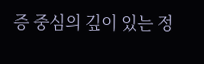증 중심의 깊이 있는 정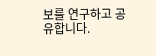보를 연구하고 공유합니다.